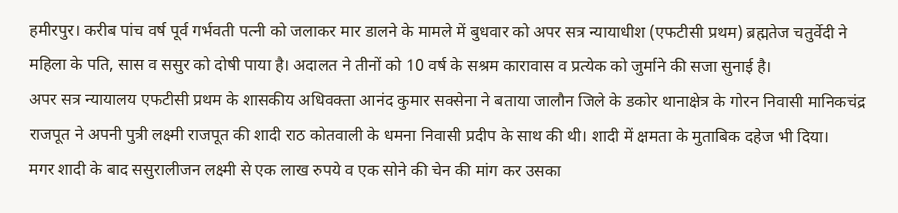हमीरपुर। करीब पांच वर्ष पूर्व गर्भवती पत्नी को जलाकर मार डालने के मामले में बुधवार को अपर सत्र न्यायाधीश (एफटीसी प्रथम) ब्रह्मतेज चतुर्वेदी ने महिला के पति, सास व ससुर को दोषी पाया है। अदालत ने तीनों को 10 वर्ष के सश्रम कारावास व प्रत्येक को जुर्माने की सजा सुनाई है।
अपर सत्र न्यायालय एफटीसी प्रथम के शासकीय अधिवक्ता आनंद कुमार सक्सेना ने बताया जालौन जिले के डकोर थानाक्षेत्र के गोरन निवासी मानिकचंद्र राजपूत ने अपनी पुत्री लक्ष्मी राजपूत की शादी राठ कोतवाली के धमना निवासी प्रदीप के साथ की थी। शादी में क्षमता के मुताबिक दहेज भी दिया।
मगर शादी के बाद ससुरालीजन लक्ष्मी से एक लाख रुपये व एक सोने की चेन की मांग कर उसका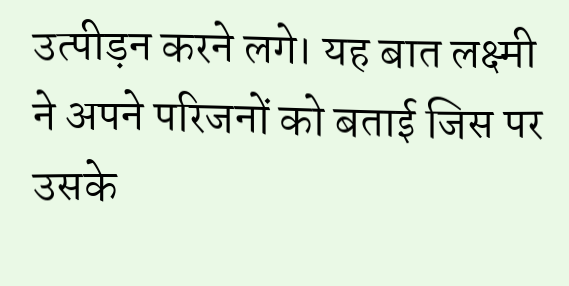उत्पीड़न करने लगे। यह बात लक्ष्मी ने अपने परिजनों को बताई जिस पर उसके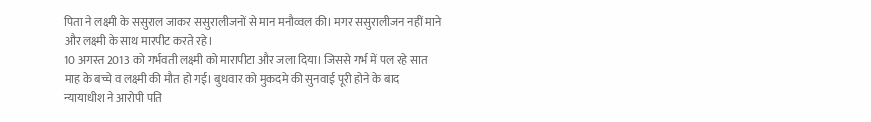पिता ने लक्ष्मी के ससुराल जाकर ससुरालीजनों से मान मनौव्वल की। मगर ससुरालीजन नहीं माने और लक्ष्मी के साथ मारपीट करते रहे।
10 अगस्त 2013 को गर्भवती लक्ष्मी को मारापीटा और जला दिया। जिससे गर्भ में पल रहे सात माह के बच्चे व लक्ष्मी की मौत हो गई। बुधवार को मुकदमे की सुनवाई पूरी होने के बाद न्यायाधीश ने आरोपी पति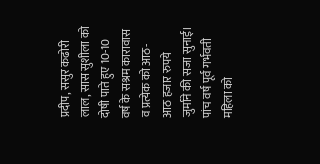प्रदीप, ससुर कढोरी लाल, सास सुशीला को दोषी पाते हुए 10-10 वर्ष के सश्रम कारावास व प्रत्येक को आठ-आठ हजार रुपये जुर्माने की सजा सुनाई।
पांच वर्ष पूर्व गर्भवती महिला को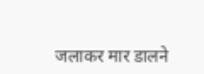जलाकर मार डालने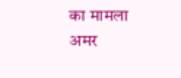का मामला
अमर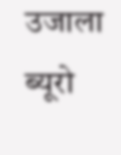उजाला ब्यूरो